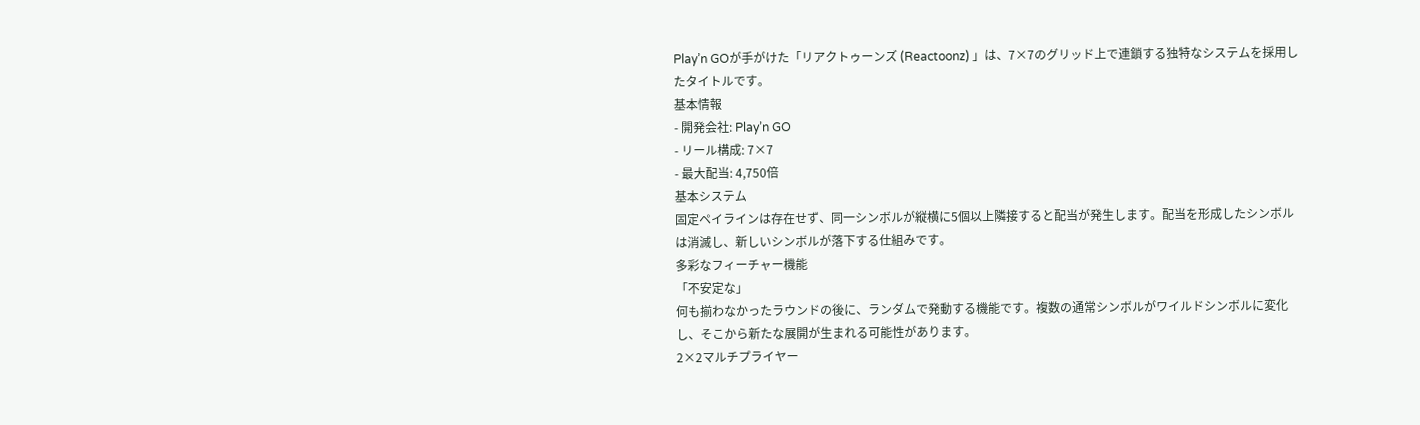Play’n GOが手がけた「リアクトゥーンズ (Reactoonz) 」は、7×7のグリッド上で連鎖する独特なシステムを採用したタイトルです。
基本情報
- 開発会社: Play’n GO
- リール構成: 7×7
- 最大配当: 4,750倍
基本システム
固定ペイラインは存在せず、同一シンボルが縦横に5個以上隣接すると配当が発生します。配当を形成したシンボルは消滅し、新しいシンボルが落下する仕組みです。
多彩なフィーチャー機能
「不安定な」
何も揃わなかったラウンドの後に、ランダムで発動する機能です。複数の通常シンボルがワイルドシンボルに変化し、そこから新たな展開が生まれる可能性があります。
2×2マルチプライヤー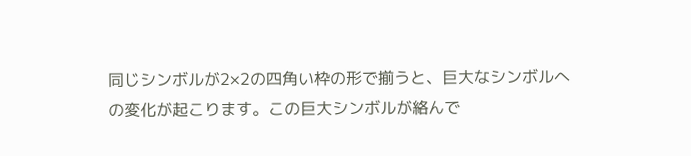同じシンボルが2×2の四角い枠の形で揃うと、巨大なシンボルへの変化が起こります。この巨大シンボルが絡んで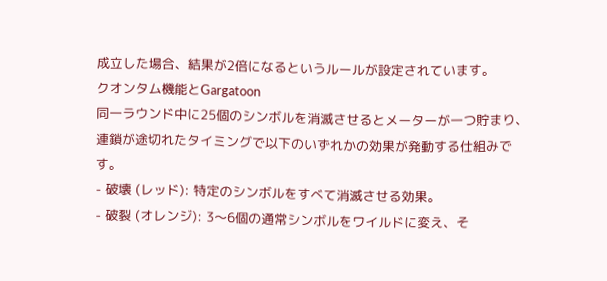成立した場合、結果が2倍になるというルールが設定されています。
クオンタム機能とGargatoon
同一ラウンド中に25個のシンボルを消滅させるとメーターが一つ貯まり、連鎖が途切れたタイミングで以下のいずれかの効果が発動する仕組みです。
- 破壊 (レッド): 特定のシンボルをすべて消滅させる効果。
- 破裂 (オレンジ): 3〜6個の通常シンボルをワイルドに変え、そ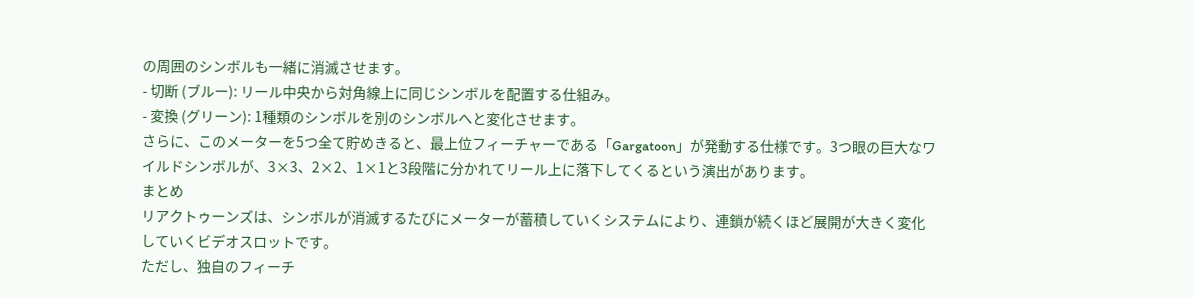の周囲のシンボルも一緒に消滅させます。
- 切断 (ブルー): リール中央から対角線上に同じシンボルを配置する仕組み。
- 変換 (グリーン): 1種類のシンボルを別のシンボルへと変化させます。
さらに、このメーターを5つ全て貯めきると、最上位フィーチャーである「Gargatoon」が発動する仕様です。3つ眼の巨大なワイルドシンボルが、3×3、2×2、1×1と3段階に分かれてリール上に落下してくるという演出があります。
まとめ
リアクトゥーンズは、シンボルが消滅するたびにメーターが蓄積していくシステムにより、連鎖が続くほど展開が大きく変化していくビデオスロットです。
ただし、独自のフィーチ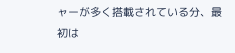ャーが多く搭載されている分、最初は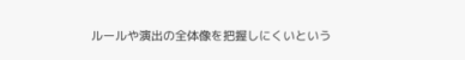ルールや演出の全体像を把握しにくいという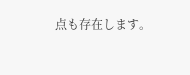点も存在します。